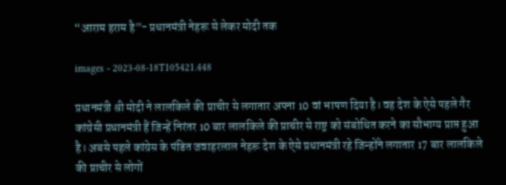“आराम हराम है”- प्रधानमंत्री नेहरू से लेकर मोदी तक

images - 2023-08-18T105421.448

प्रधानमंत्री श्री मोदी ने लालकिले की प्राचीर से लगातार अपना 10 वां भाषण दिया है। वह देश के ऐसे पहले गैर कांग्रेसी प्रधानमंत्री हैं जिन्हें निरंतर 10 बार लालकिले की प्राचीर से राष्ट्र को संबोधित करने का सौभाग्य प्राप्त हुआ है। अबसे पहले कांग्रेस के पंडित जवाहरलाल नेहरू देश के ऐसे प्रधानमंत्री रहे जिन्होंने लगातार 17 बार लालकिले की प्राचीर से लोगों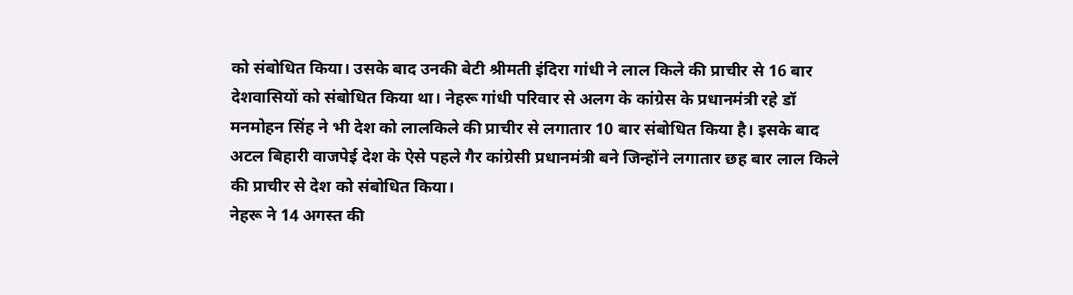को संबोधित किया। उसके बाद उनकी बेटी श्रीमती इंदिरा गांधी ने लाल किले की प्राचीर से 16 बार देशवासियों को संबोधित किया था। नेहरू गांधी परिवार से अलग के कांग्रेस के प्रधानमंत्री रहे डॉ मनमोहन सिंह ने भी देश को लालकिले की प्राचीर से लगातार 10 बार संबोधित किया है। इसके बाद अटल बिहारी वाजपेई देश के ऐसे पहले गैर कांग्रेसी प्रधानमंत्री बने जिन्होंने लगातार छह बार लाल किले की प्राचीर से देश को संबोधित किया।
नेहरू ने 14 अगस्त की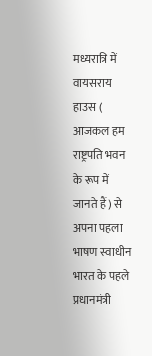मध्यरात्रि में वायसराय हाउस ( आजकल हम राष्ट्रपति भवन के रूप में जानते हैं) से अपना पहला भाषण स्वाधीन भारत के पहले प्रधानमंत्री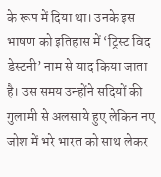के रूप में दिया था। उनके इस भाषण को इतिहास में ‘ट्रिस्ट विद डेस्टनी’ नाम से याद किया जाता है। उस समय उन्होंने सदियों की गुलामी से अलसाये हुए लेकिन नए जोश में भरे भारत को साथ लेकर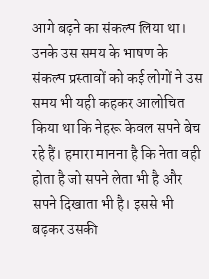आगे बढ़ने का संकल्प लिया था। उनके उस समय के भाषण के संकल्प प्रस्तावों को कई लोगों ने उस समय भी यही कहकर आलोचित किया था कि नेहरू केवल सपने बेच रहे हैं। हमारा मानना है कि नेता वही होता है जो सपने लेता भी है और सपने दिखाता भी है। इससे भी बढ़कर उसकी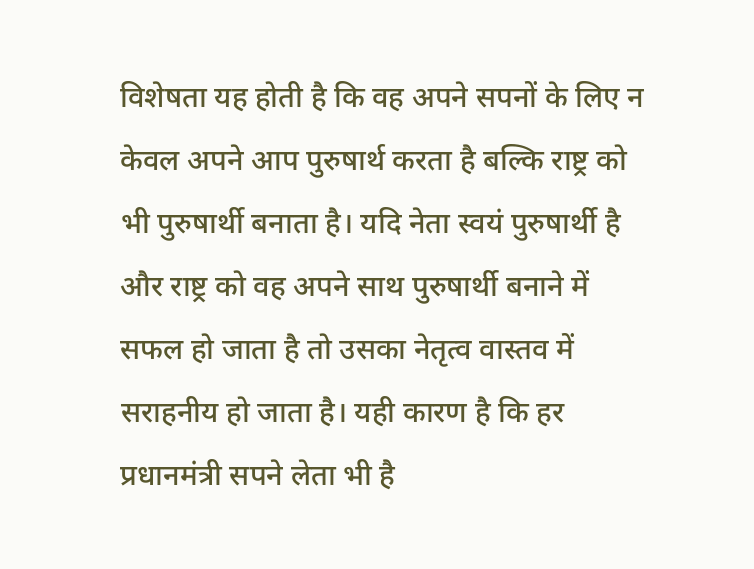विशेषता यह होती है कि वह अपने सपनों के लिए न केवल अपने आप पुरुषार्थ करता है बल्कि राष्ट्र को भी पुरुषार्थी बनाता है। यदि नेता स्वयं पुरुषार्थी है और राष्ट्र को वह अपने साथ पुरुषार्थी बनाने में सफल हो जाता है तो उसका नेतृत्व वास्तव में सराहनीय हो जाता है। यही कारण है कि हर प्रधानमंत्री सपने लेता भी है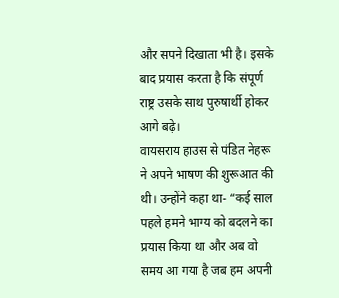और सपने दिखाता भी है। इसके बाद प्रयास करता है कि संपूर्ण राष्ट्र उसके साथ पुरुषार्थी होकर आगे बढ़े।
वायसराय हाउस से पंडित नेहरू ने अपने भाषण की शुरूआत की थी। उन्होंने कहा था- “कई साल पहले हमने भाग्य को बदलने का प्रयास किया था और अब वो समय आ गया है जब हम अपनी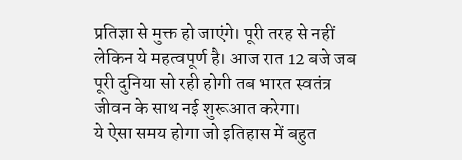प्रतिज्ञा से मुक्त हो जाएंगे। पूरी तरह से नहीं लेकिन ये महत्वपूर्ण है। आज रात 12 बजे जब पूरी दुनिया सो रही होगी तब भारत स्वतंत्र जीवन के साथ नई शुरूआत करेगा।
ये ऐसा समय होगा जो इतिहास में बहुत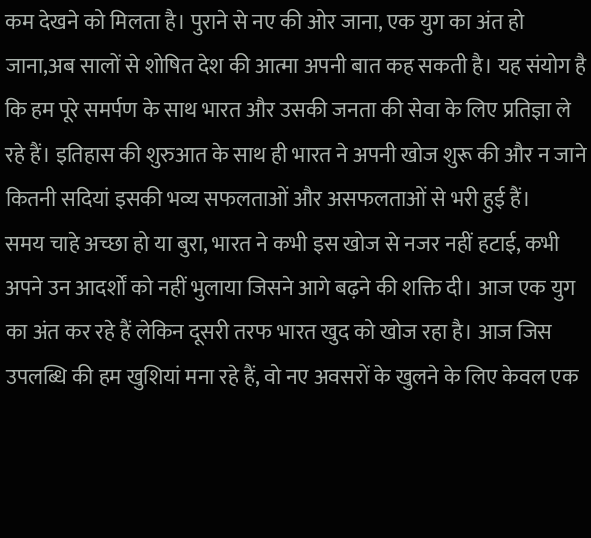कम देखने को मिलता है। पुराने से नए की ओर जाना, एक युग का अंत हो जाना,अब सालों से शोषित देश की आत्मा अपनी बात कह सकती है। यह संयोग है कि हम पूरे समर्पण के साथ भारत और उसकी जनता की सेवा के लिए प्रतिज्ञा ले रहे हैं। इतिहास की शुरुआत के साथ ही भारत ने अपनी खोज शुरू की और न जाने कितनी सदियां इसकी भव्य सफलताओं और असफलताओं से भरी हुई हैं।
समय चाहे अच्छा हो या बुरा, भारत ने कभी इस खोज से नजर नहीं हटाई, कभी अपने उन आदर्शों को नहीं भुलाया जिसने आगे बढ़ने की शक्ति दी। आज एक युग का अंत कर रहे हैं लेकिन दूसरी तरफ भारत खुद को खोज रहा है। आज जिस उपलब्धि की हम खुशियां मना रहे हैं, वो नए अवसरों के खुलने के लिए केवल एक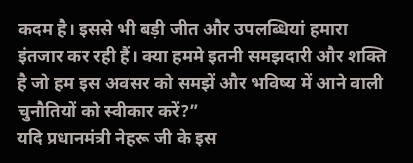कदम है। इससे भी बड़ी जीत और उपलब्धियां हमारा इंतजार कर रही हैं। क्या हममे इतनी समझदारी और शक्ति है जो हम इस अवसर को समझें और भविष्य में आने वाली चुनौतियों को स्वीकार करें?”
यदि प्रधानमंत्री नेहरू जी के इस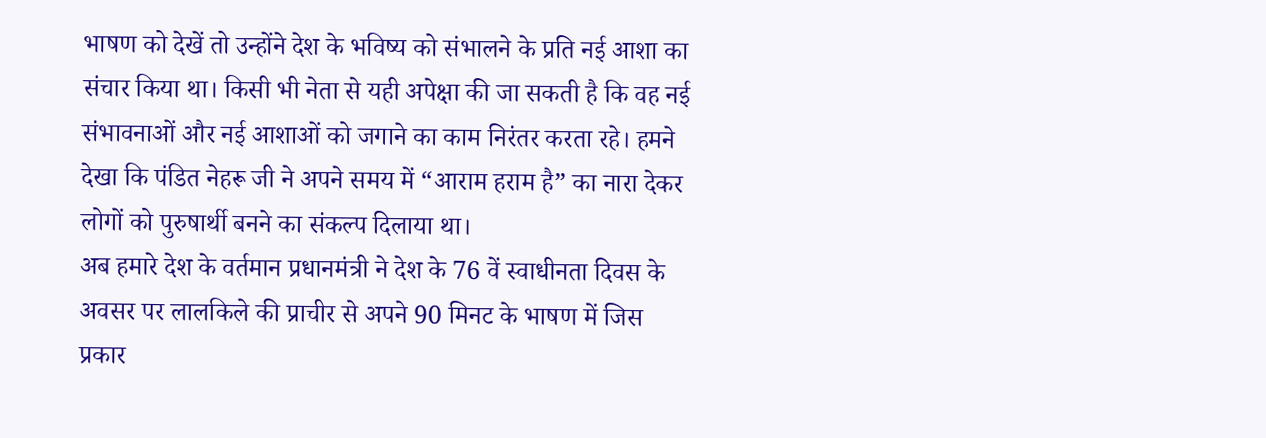भाषण को देखें तो उन्होंने देश के भविष्य को संभालने के प्रति नई आशा का संचार किया था। किसी भी नेता से यही अपेक्षा की जा सकती है कि वह नई संभावनाओं और नई आशाओं को जगाने का काम निरंतर करता रहे। हमने देखा कि पंडित नेहरू जी ने अपने समय में “आराम हराम है” का नारा देकर लोगों को पुरुषार्थी बनने का संकल्प दिलाया था।
अब हमारे देश के वर्तमान प्रधानमंत्री ने देश के 76 वें स्वाधीनता दिवस के अवसर पर लालकिले की प्राचीर से अपने 90 मिनट के भाषण में जिस प्रकार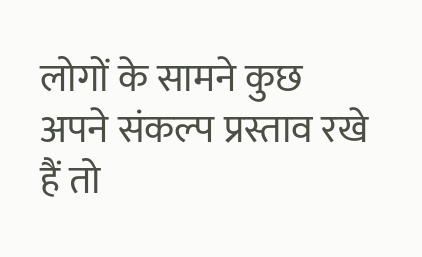लोगों के सामने कुछ अपने संकल्प प्रस्ताव रखे हैं तो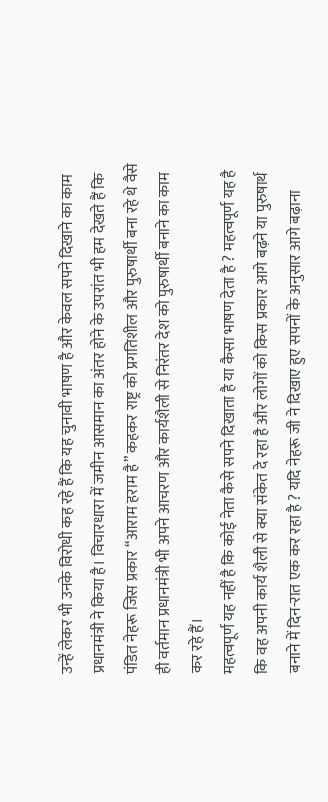उन्हें लेकर भी उनके विरोधी कह रहे हैं कि यह चुनावी भाषण है और केवल सपने दिखाने का काम प्रधानमंत्री ने किया है। विचारधारा में जमीन आसमान का अंतर होने के उपरांत भी हम देखते हैं कि पंडित नेहरू जिस प्रकार “आराम हराम है” कहकर राष्ट्र को प्रगतिशील और पुरुषार्थी बना रहे थे वैसे ही वर्तमान प्रधानमंत्री भी अपने आचरण और कार्यशैली से निरंतर देश को पुरुषार्थी बनाने का काम कर रहे हैं।
महत्वपूर्ण यह नहीं है कि कोई नेता कैसे सपने दिखाता है या कैसा भाषण देता है ? महत्वपूर्ण यह है कि वह अपनी कार्य शैली से क्या संकेत दे रहा है और लोगों को किस प्रकार आगे बढ़ने या पुरुषार्थ बनाने में दिन-रात एक कर रहा है ? यदि नेहरू जी ने दिखाए हुए सपनों के अनुसार आगे बढ़ाना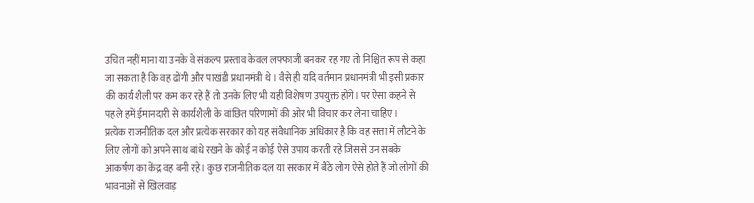उचित नहीं माना या उनके वे संकल्प प्रस्ताव केवल लफ्फाजी बनकर रह गए तो निश्चित रूप से कहा जा सकता है कि वह ढोंगी और पाखंडी प्रधानमंत्री थे। वैसे ही यदि वर्तमान प्रधानमंत्री भी इसी प्रकार की कार्य शैली पर कम कर रहे हैं तो उनके लिए भी यही विशेषण उपयुक्त होंगे। पर ऐसा कहने से पहले हमें ईमानदारी से कार्यशैली के वांछित परिणामों की ओर भी विचार कर लेना चाहिए।
प्रत्येक राजनीतिक दल और प्रत्येक सरकार को यह संवैधानिक अधिकार है कि वह सत्ता में लौटने के लिए लोगों को अपने साथ बांधे रखने के कोई न कोई ऐसे उपाय करती रहे जिससे उन सबके आकर्षण का केंद्र वह बनी रहे। कुछ राजनीतिक दल या सरकार में बैठे लोग ऐसे होते हैं जो लोगों की भावनाओं से खिलवाड़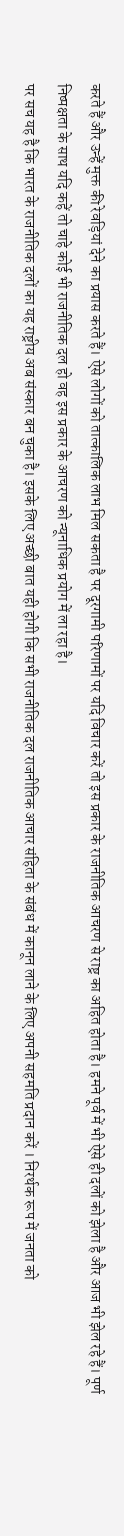करते हैं और उन्हें मुक्त की रेवड़ियां देने का प्रयास करते हैं। ऐसे लोगों को तात्कालिक लाभ मिल सकता है पर दूरगामी परिणामों पर यदि विचार करें तो इस प्रकार के राजनीतिक आचरण से राष्ट्र का अहित होता है। हमने पूर्व में भी ऐसे ही दलों को झेला है और आज भी झेल रहे हैं। पूर्ण निष्पक्षता के साथ यदि कहें तो चाहे कोई भी राजनीतिक दल हो वह इस प्रकार के आचरण को न्यूनाधिक प्रयोग में ला रहा है।
पर सच यह है कि भारत के राजनीतिक दलों का यह राष्ट्रीय अब संस्कार बन चुका है। इसके लिए अच्छी बात यही होगी कि सभी राजनीतिक दल राजनीतिक आचार संहिता के संबंध में कानून लाने के लिए अपनी सहमति प्रदान करें । निरर्थक रूप में जनता को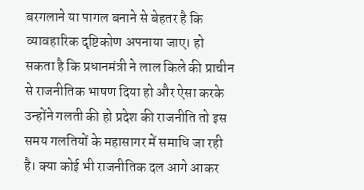बरगलाने या पागल बनाने से बेहतर है कि व्यावहारिक दृष्टिकोण अपनाया जाए। हो सकता है कि प्रधानमंत्री ने लाल किले की प्राचीन से राजनीतिक भाषण दिया हो और ऐसा करके उन्होंने गलती की हो प्रदेश की राजनीति तो इस समय गलतियों के महासागर में समाधि जा रही है। क्या कोई भी राजनीतिक दल आगे आकर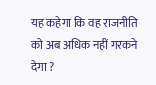यह कहेगा कि वह राजनीति को अब अधिक नहीं गरकने देगा ?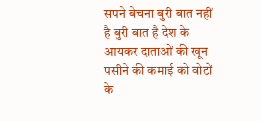सपने बेचना बुरी बात नहीं है बुरी बात है देश के आयकर दाताओं की खून पसीने की कमाई को वोटों के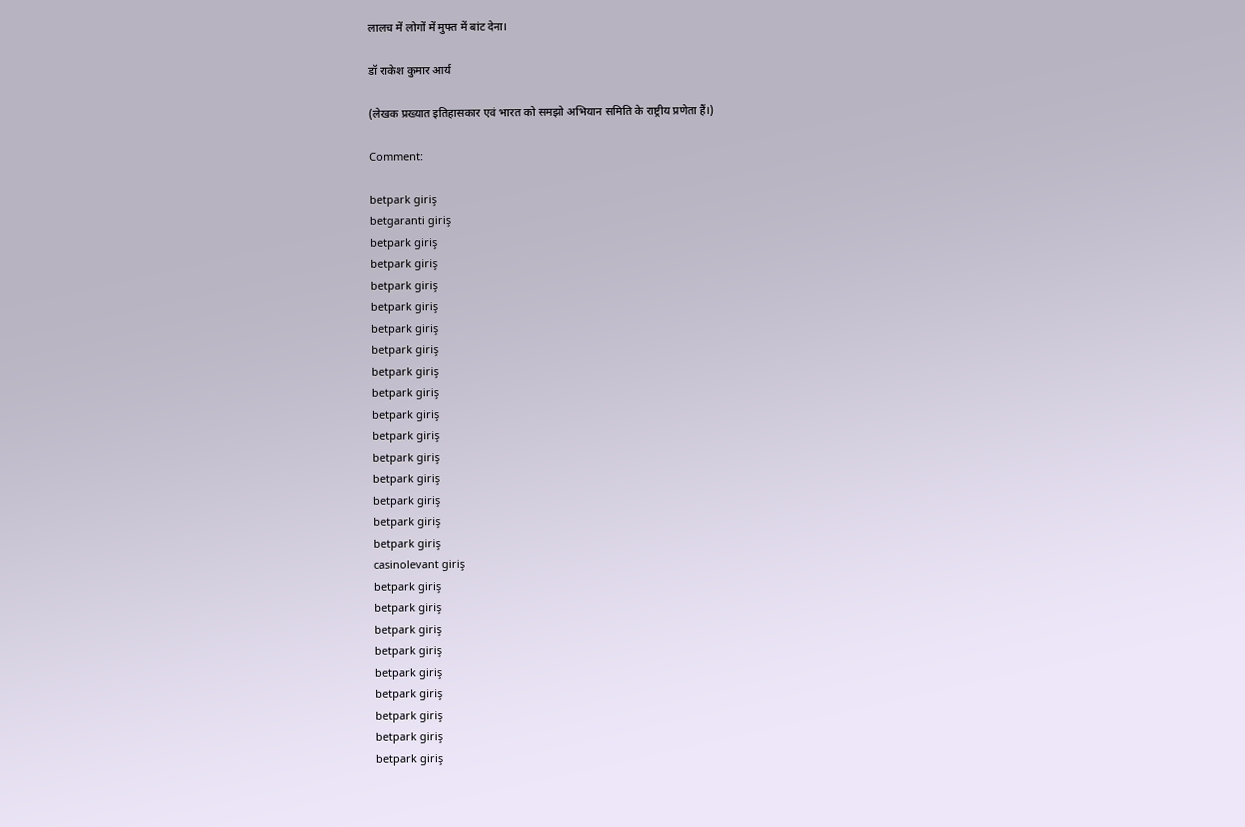लालच में लोगों में मुफ्त में बांट देना।

डॉ राकेश कुमार आर्य

(लेखक प्रख्यात इतिहासकार एवं भारत को समझो अभियान समिति के राष्ट्रीय प्रणेता हैं।)

Comment:

betpark giriş
betgaranti giriş
betpark giriş
betpark giriş
betpark giriş
betpark giriş
betpark giriş
betpark giriş
betpark giriş
betpark giriş
betpark giriş
betpark giriş
betpark giriş
betpark giriş
betpark giriş
betpark giriş
betpark giriş
casinolevant giriş
betpark giriş
betpark giriş
betpark giriş
betpark giriş
betpark giriş
betpark giriş
betpark giriş
betpark giriş
betpark giriş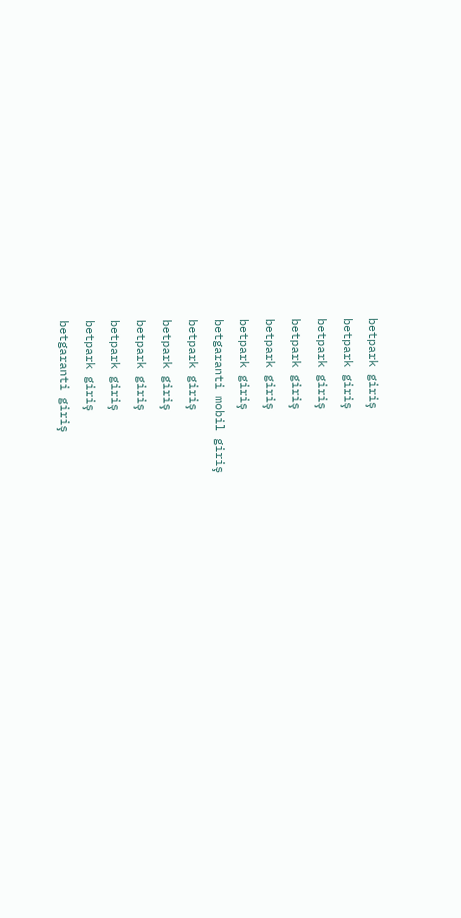betpark giriş
betpark giriş
betpark giriş
betpark giriş
betpark giriş
betpark giriş
betgaranti mobil giriş
betpark giriş
betpark giriş
betpark giriş
betpark giriş
betpark giriş
betgaranti giriş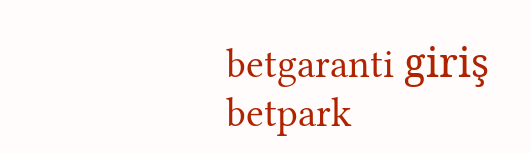betgaranti giriş
betpark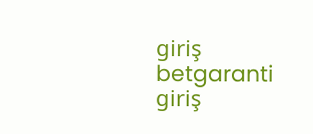giriş
betgaranti giriş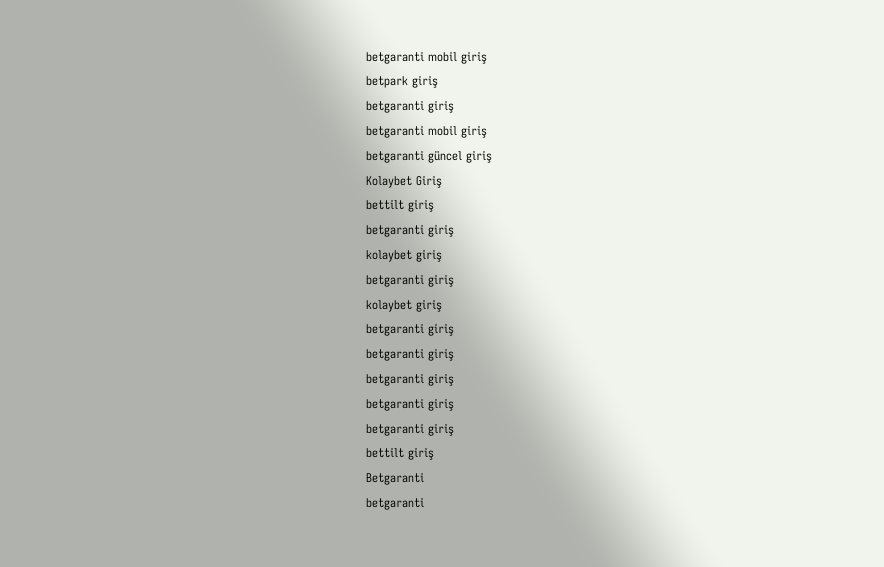betgaranti mobil giriş
betpark giriş
betgaranti giriş
betgaranti mobil giriş
betgaranti güncel giriş
Kolaybet Giriş
bettilt giriş
betgaranti giriş
kolaybet giriş
betgaranti giriş
kolaybet giriş
betgaranti giriş
betgaranti giriş
betgaranti giriş
betgaranti giriş
betgaranti giriş
bettilt giriş
Betgaranti
betgaranti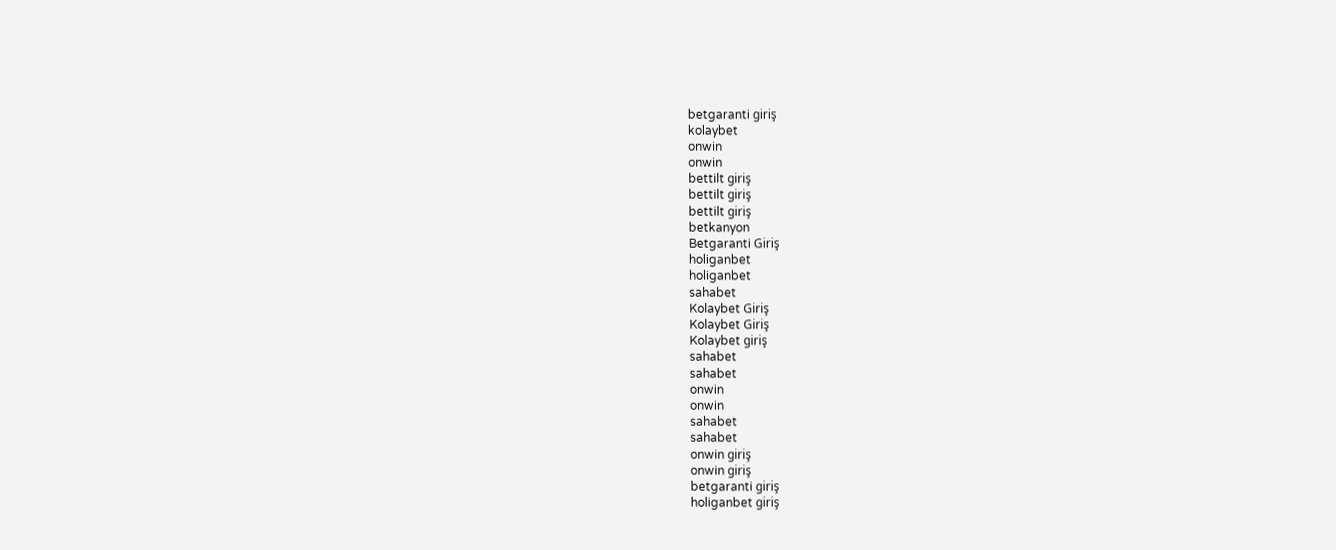betgaranti giriş
kolaybet
onwin
onwin
bettilt giriş
bettilt giriş
bettilt giriş
betkanyon
Betgaranti Giriş
holiganbet
holiganbet
sahabet
Kolaybet Giriş
Kolaybet Giriş
Kolaybet giriş
sahabet
sahabet
onwin
onwin
sahabet
sahabet
onwin giriş
onwin giriş
betgaranti giriş
holiganbet giriş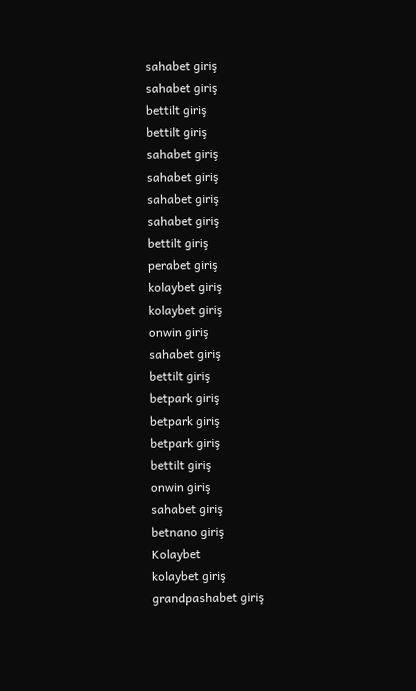sahabet giriş
sahabet giriş
bettilt giriş
bettilt giriş
sahabet giriş
sahabet giriş
sahabet giriş
sahabet giriş
bettilt giriş
perabet giriş
kolaybet giriş
kolaybet giriş
onwin giriş
sahabet giriş
bettilt giriş
betpark giriş
betpark giriş
betpark giriş
bettilt giriş
onwin giriş
sahabet giriş
betnano giriş
Kolaybet
kolaybet giriş
grandpashabet giriş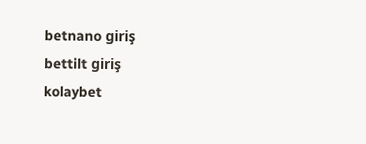betnano giriş
bettilt giriş
kolaybet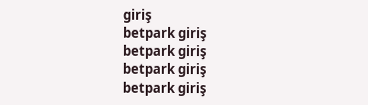giriş
betpark giriş
betpark giriş
betpark giriş
betpark giriş